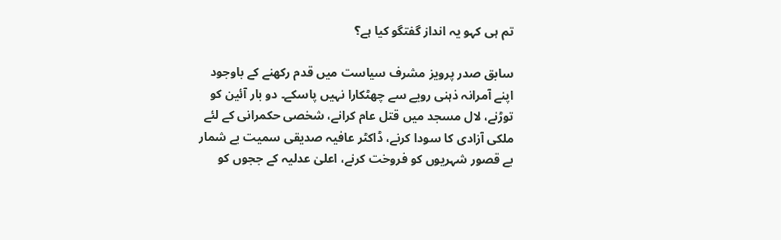تم ہی کہو یہ انداز گفتگو کیا ہے؟

سابق صدر پرویز مشرف سیاست میں قدم رکھنے کے باوجود اپنے آمرانہ ذہنی رویے سے چھٹکارا نہیں پاسکے۔ دو بار آئین کو توڑنے، لال مسجد میں قتل عام کرانے، شخصی حکمرانی کے لئے ملکی آزادی کا سودا کرنے، ڈاکٹر عافیہ صدیقی سمیت بے شمار بے قصور شہریوں کو فروخت کرنے، اعلیٰ عدلیہ کے ججوں کو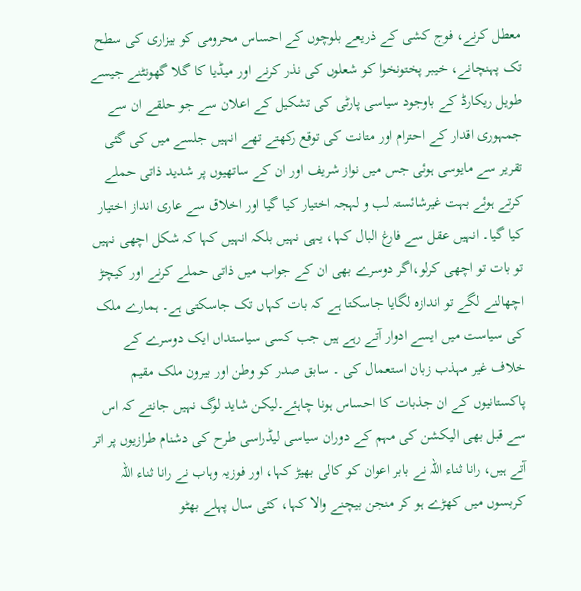معطل کرنے، فوج کشی کے ذریعے بلوچوں کے احساس محرومی کو بیزاری کی سطح تک پہنچانے، خیبر پختونخوا کو شعلوں کی نذر کرنے اور میڈیا کا گلا گھونٹنے جیسے طویل ریکارڈ کے باوجود سیاسی پارٹی کی تشکیل کے اعلان سے جو حلقے ان سے جمہوری اقدار کے احترام اور متانت کی توقع رکھتے تھے انہیں جلسے میں کی گئی تقریر سے مایوسی ہوئی جس میں نواز شریف اور ان کے ساتھیوں پر شدید ذاتی حملے کرتے ہوئے بہت غیرشائستہ لب و لہجہ اختیار کیا گیا اور اخلاق سے عاری انداز اختیار کیا گیا۔ انہیں عقل سے فارغ البال کہا، یہی نہیں بلکہ انہیں کہا کہ شکل اچھی نہیں تو بات تو اچھی کرلو،اگر دوسرے بھی ان کے جواب میں ذاتی حملے کرنے اور کیچڑ اچھالنے لگے تو اندازہ لگایا جاسکتا ہے کہ بات کہاں تک جاسکتی ہے۔ ہمارے ملک کی سیاست میں ایسے ادوار آتے رہے ہیں جب کسی سیاستداں ایک دوسرے کے خلاف غیر مہذب زبان استعمال کی ۔ سابق صدر کو وطن اور بیرون ملک مقیم پاکستانیوں کے ان جذبات کا احساس ہونا چاہئے۔لیکن شاید لوگ نہیں جانتے کہ اس سے قبل بھی الیکشن کی مہم کے دوران سیاسی لیڈراسی طرح کی دشنام طرازیوں پر اتر آتے ہیں، رانا ثناء اللہ نے بابر اعوان کو کالی بھیڑ کہا، اور فوزیہ وہاب نے رانا ثناء اللہ کربسوں میں کھڑے ہو کر منجن بیچنے والا کہا، کئی سال پہلے بھٹو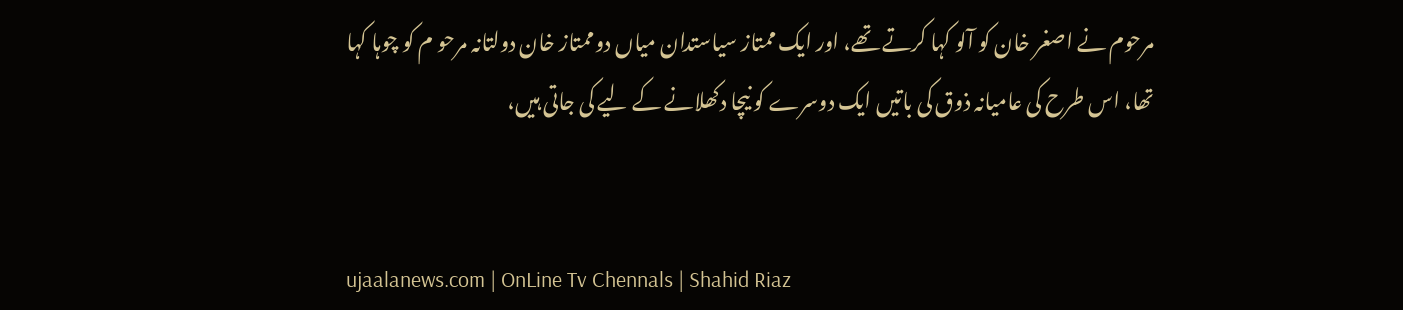مرحوم نے اصغر خان کو آلو کہا کرتے تھے، اور ایک ممتاز سیاستدان میاں دوممتاز خان دولتانہ مرحو م کو چوہا کہا تھا، اس طرح کی عامیانہ ذوق کی باتیں ایک دوسرے کو نیچا دکھلانے کے لیے کی جاتی ہیں،


ujaalanews.com | OnLine Tv Chennals | Shahid Riaz